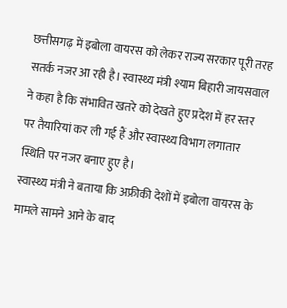छत्तीसगढ़ में इबोला वायरस को लेकर राज्य सरकार पूरी तरह सतर्क नजर आ रही है। स्वास्थ्य मंत्री श्याम बिहारी जायसवाल ने कहा है कि संभावित खतरे को देखते हुए प्रदेश में हर स्तर पर तैयारियां कर ली गई हैं और स्वास्थ्य विभाग लगातार स्थिति पर नजर बनाए हुए है।
स्वास्थ्य मंत्री ने बताया कि अफ्रीकी देशों में इबोला वायरस के मामले सामने आने के बाद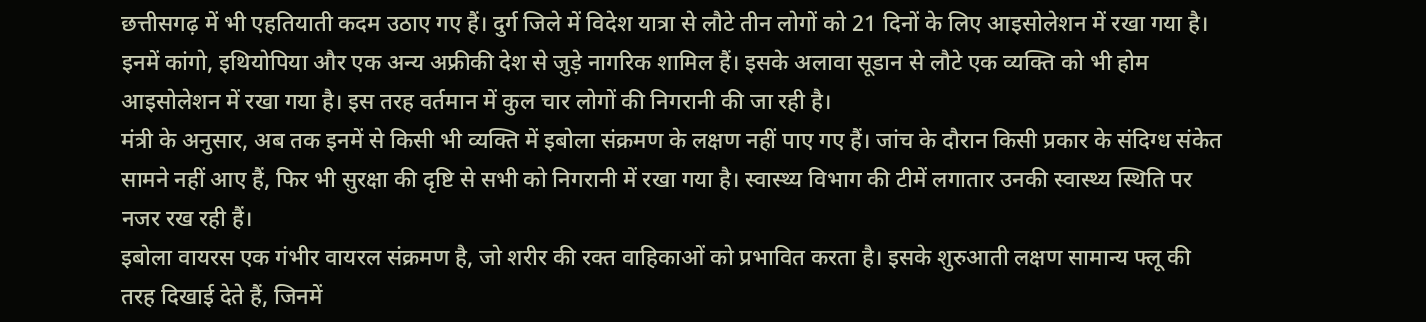छत्तीसगढ़ में भी एहतियाती कदम उठाए गए हैं। दुर्ग जिले में विदेश यात्रा से लौटे तीन लोगों को 21 दिनों के लिए आइसोलेशन में रखा गया है। इनमें कांगो, इथियोपिया और एक अन्य अफ्रीकी देश से जुड़े नागरिक शामिल हैं। इसके अलावा सूडान से लौटे एक व्यक्ति को भी होम आइसोलेशन में रखा गया है। इस तरह वर्तमान में कुल चार लोगों की निगरानी की जा रही है।
मंत्री के अनुसार, अब तक इनमें से किसी भी व्यक्ति में इबोला संक्रमण के लक्षण नहीं पाए गए हैं। जांच के दौरान किसी प्रकार के संदिग्ध संकेत सामने नहीं आए हैं, फिर भी सुरक्षा की दृष्टि से सभी को निगरानी में रखा गया है। स्वास्थ्य विभाग की टीमें लगातार उनकी स्वास्थ्य स्थिति पर नजर रख रही हैं।
इबोला वायरस एक गंभीर वायरल संक्रमण है, जो शरीर की रक्त वाहिकाओं को प्रभावित करता है। इसके शुरुआती लक्षण सामान्य फ्लू की तरह दिखाई देते हैं, जिनमें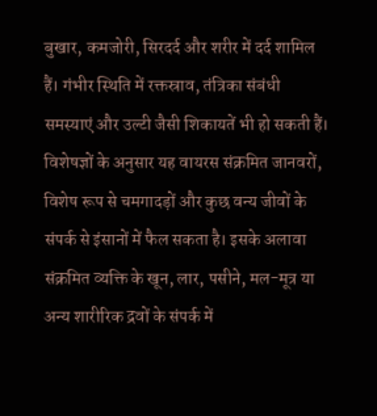बुखार, कमजोरी, सिरदर्द और शरीर में दर्द शामिल हैं। गंभीर स्थिति में रक्तस्राव, तंत्रिका संबंधी समस्याएं और उल्टी जैसी शिकायतें भी हो सकती हैं।
विशेषज्ञों के अनुसार यह वायरस संक्रमित जानवरों, विशेष रूप से चमगादड़ों और कुछ वन्य जीवों के संपर्क से इंसानों में फैल सकता है। इसके अलावा संक्रमित व्यक्ति के खून, लार, पसीने, मल-मूत्र या अन्य शारीरिक द्रवों के संपर्क में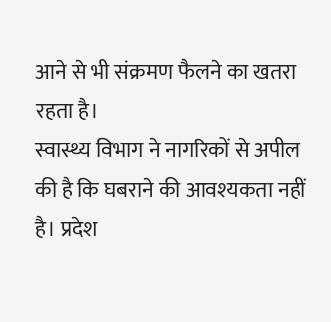आने से भी संक्रमण फैलने का खतरा रहता है।
स्वास्थ्य विभाग ने नागरिकों से अपील की है कि घबराने की आवश्यकता नहीं है। प्रदेश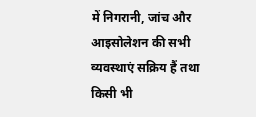में निगरानी, जांच और आइसोलेशन की सभी व्यवस्थाएं सक्रिय हैं तथा किसी भी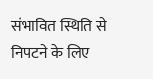संभावित स्थिति से निपटने के लिए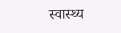स्वास्थ्य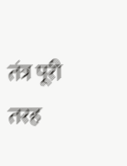तंत्र पूरी तरह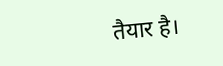तैयार है।